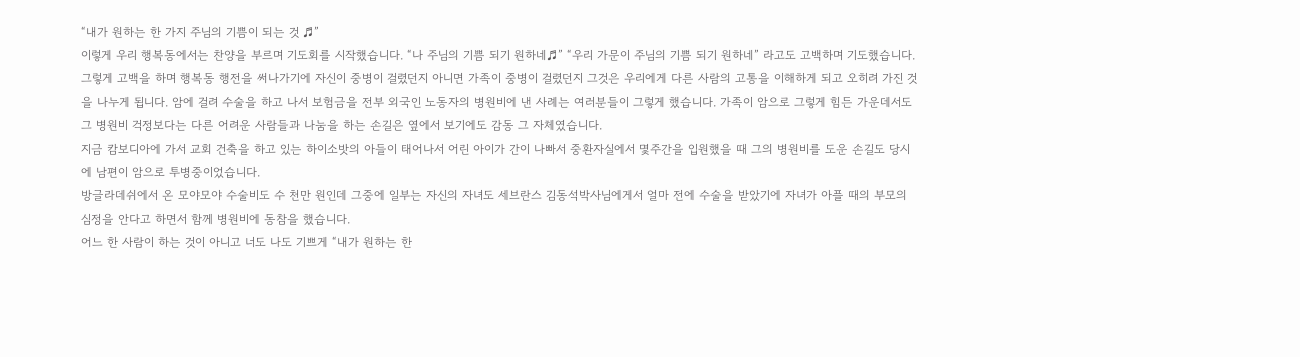“내가 원하는 한 가지 주님의 기쁨이 되는 것 ♬”
이렇게 우리 행복동에서는 찬양을 부르며 기도회를 시작했습니다. “나 주님의 기쁨 되기 원하네♬” “우리 가문이 주님의 기쁨 되기 원하네” 라고도 고백하며 기도했습니다.
그렇게 고백을 하며 행복동 행전을 써나가기에 자신이 중병이 걸렸던지 아니면 가족이 중병이 걸렸던지 그것은 우리에게 다른 사람의 고통을 이해하게 되고 오히려 가진 것을 나누게 됩니다. 암에 걸려 수술을 하고 나서 보험금을 전부 외국인 노동자의 병원비에 낸 사례는 여러분들이 그렇게 했습니다. 가족이 암으로 그렇게 힘든 가운데서도 그 병원비 걱정보다는 다른 어려운 사람들과 나눔을 하는 손길은 옆에서 보기에도 감동 그 자체였습니다.
지금 캄보디아에 가서 교회 건축을 하고 있는 하이소밧의 아들이 태어나서 어린 아이가 간이 나빠서 중환자실에서 몇주간을 입원했을 때 그의 병원비를 도운 손길도 당시에 남편이 암으로 투병중이었습니다.
방글라데쉬에서 온 모야모야 수술비도 수 천만 원인데 그중에 일부는 자신의 자녀도 세브란스 김동석박사님에게서 얼마 전에 수술을 받았기에 자녀가 아플 때의 부모의 심정을 안다고 하면서 함께 병원비에 동참을 했습니다.
어느 한 사람이 하는 것이 아니고 너도 나도 기쁘게 “내가 원하는 한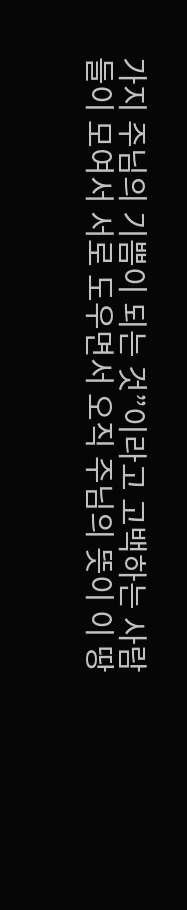가지 주님의 기쁨이 되는 것”이라고 고백하는 사람들이 모여서 서로 도우면서 오직 주님의 뜻이 이 땅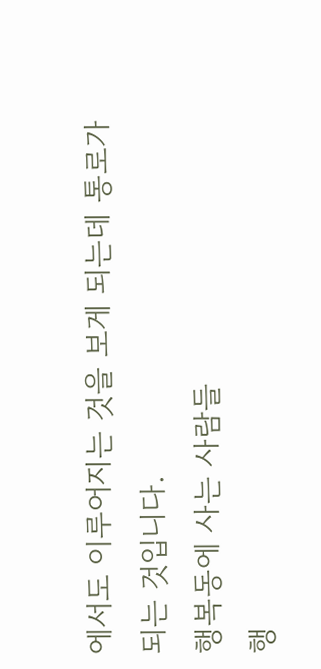에서도 이루어지는 것을 보게 되는데 통로가 되는 것입니다.
행복동에 사는 사람들
행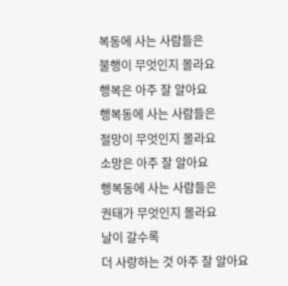복동에 사는 사람들은
불행이 무엇인지 몰라요
행복은 아주 잘 알아요
행복동에 사는 사람들은
절망이 무엇인지 몰라요
소망은 아주 잘 알아요
행복동에 사는 사람들은
권태가 무엇인지 몰라요
날이 갈수록
더 사랑하는 것 아주 잘 알아요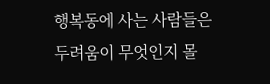행복동에 사는 사람들은
두려움이 무엇인지 몰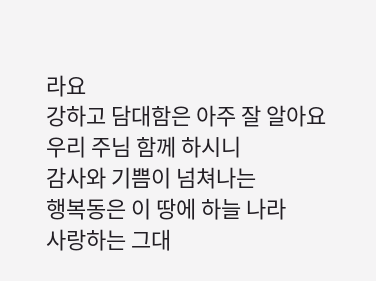라요
강하고 담대함은 아주 잘 알아요
우리 주님 함께 하시니
감사와 기쁨이 넘쳐나는
행복동은 이 땅에 하늘 나라
사랑하는 그대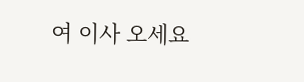여 이사 오세요